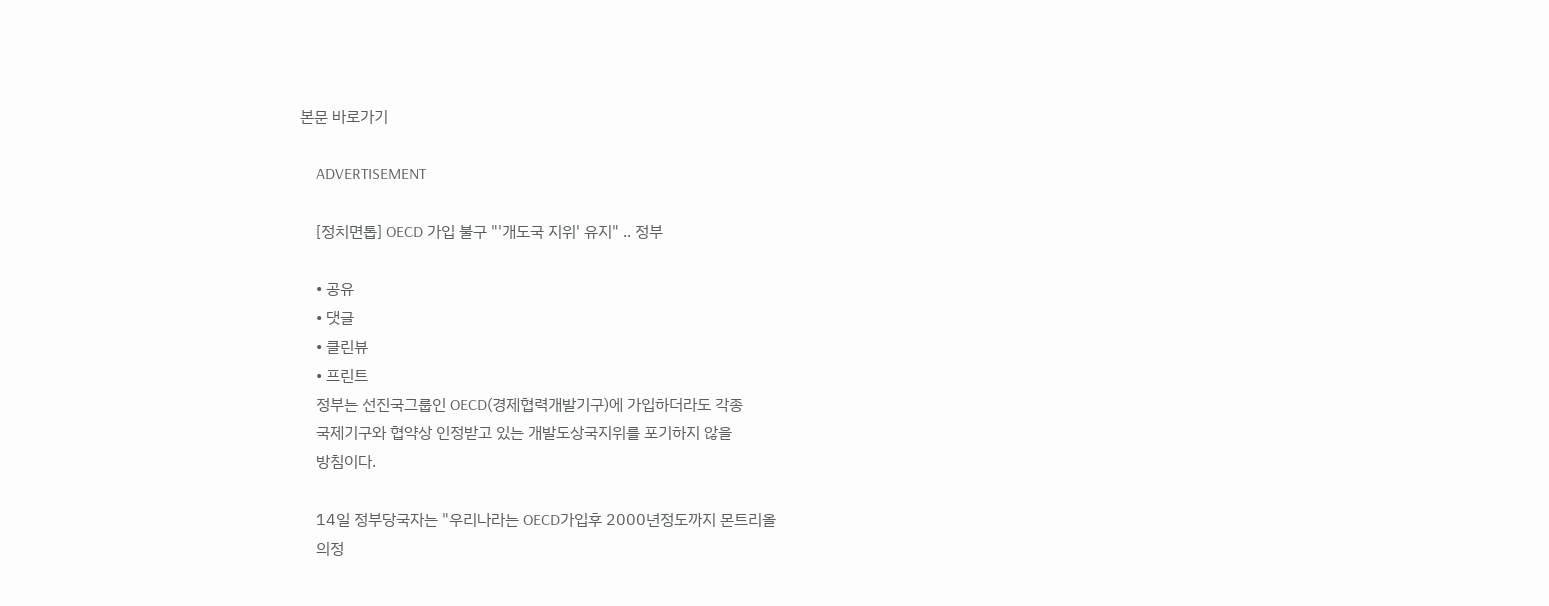본문 바로가기

    ADVERTISEMENT

    [정치면톱] OECD 가입 불구 "'개도국 지위' 유지" .. 정부

    • 공유
    • 댓글
    • 클린뷰
    • 프린트
    정부는 선진국그룹인 OECD(경제협력개발기구)에 가입하더라도 각종
    국제기구와 협약상 인정받고 있는 개발도상국지위를 포기하지 않을
    방침이다.

    14일 정부당국자는 "우리나라는 OECD가입후 2000년정도까지 몬트리올
    의정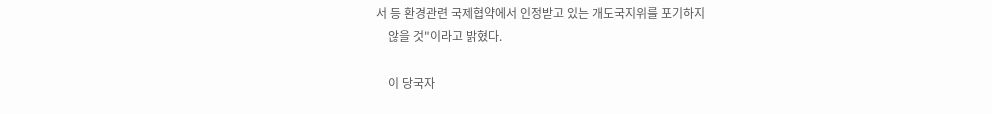서 등 환경관련 국제협약에서 인정받고 있는 개도국지위를 포기하지
    않을 것"이라고 밝혔다.

    이 당국자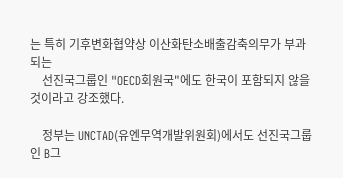는 특히 기후변화협약상 이산화탄소배출감축의무가 부과되는
    선진국그룹인 "OECD회원국"에도 한국이 포함되지 않을 것이라고 강조했다.

    정부는 UNCTAD(유엔무역개발위원회)에서도 선진국그룹인 B그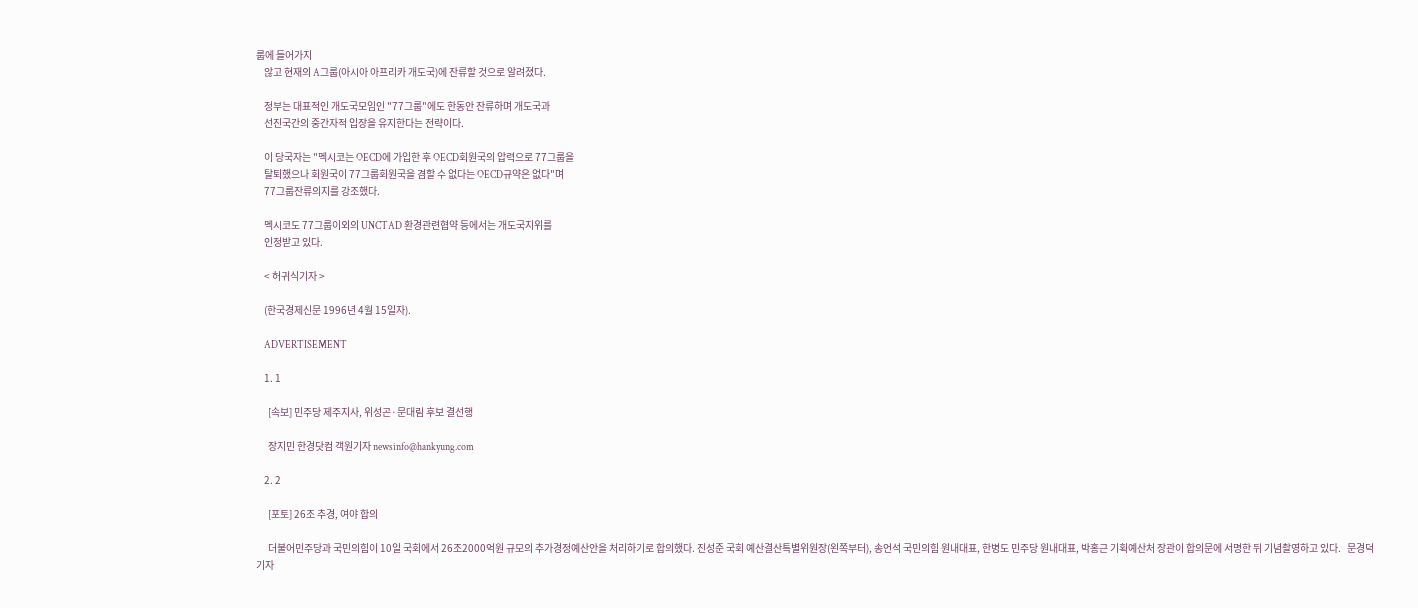룹에 들어가지
    않고 현재의 A그룹(아시아 아프리카 개도국)에 잔류할 것으로 알려졌다.

    정부는 대표적인 개도국모임인 "77그룹"에도 한동안 잔류하며 개도국과
    선진국간의 중간자적 입장을 유지한다는 전략이다.

    이 당국자는 "멕시코는 OECD에 가입한 후 OECD회원국의 압력으로 77그룹을
    탈퇴했으나 회원국이 77그룹회원국을 겸할 수 없다는 OECD규약은 없다"며
    77그룹잔류의지를 강조했다.

    멕시코도 77그룹이외의 UNCTAD 환경관련협약 등에서는 개도국지위를
    인정받고 있다.

    < 허귀식기자 >

    (한국경제신문 1996년 4월 15일자).

    ADVERTISEMENT

    1. 1

      [속보] 민주당 제주지사, 위성곤·문대림 후보 결선행

      장지민 한경닷컴 객원기자 newsinfo@hankyung.com

    2. 2

      [포토] 26조 추경, 여야 합의

      더불어민주당과 국민의힘이 10일 국회에서 26조2000억원 규모의 추가경정예산안을 처리하기로 합의했다. 진성준 국회 예산결산특별위원장(왼쪽부터), 송언석 국민의힘 원내대표, 한병도 민주당 원내대표, 박홍근 기획예산처 장관이 합의문에 서명한 뒤 기념촬영하고 있다.   문경덕 기자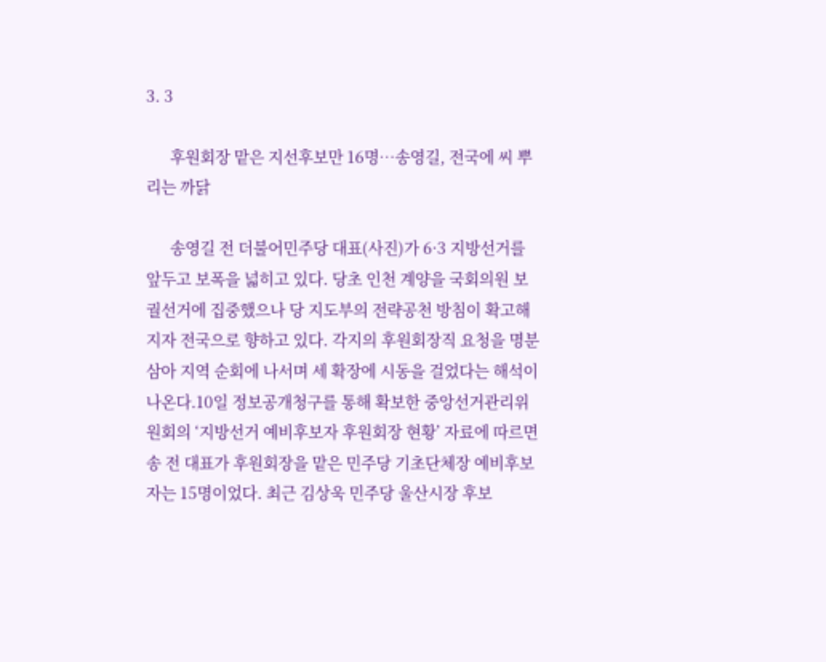3. 3

      후원회장 맡은 지선후보만 16명…송영길, 전국에 씨 뿌리는 까닭

      송영길 전 더불어민주당 대표(사진)가 6·3 지방선거를 앞두고 보폭을 넓히고 있다. 당초 인천 계양을 국회의원 보궐선거에 집중했으나 당 지도부의 전략공천 방침이 확고해지자 전국으로 향하고 있다. 각지의 후원회장직 요청을 명분 삼아 지역 순회에 나서며 세 확장에 시동을 걸었다는 해석이 나온다.10일 정보공개청구를 통해 확보한 중앙선거관리위원회의 ‘지방선거 예비후보자 후원회장 현황’ 자료에 따르면 송 전 대표가 후원회장을 맡은 민주당 기초단체장 예비후보자는 15명이었다. 최근 김상욱 민주당 울산시장 후보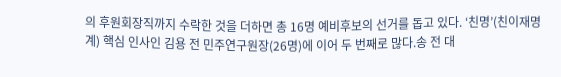의 후원회장직까지 수락한 것을 더하면 총 16명 예비후보의 선거를 돕고 있다. ‘친명’(친이재명계) 핵심 인사인 김용 전 민주연구원장(26명)에 이어 두 번째로 많다.송 전 대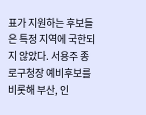표가 지원하는 후보들은 특정 지역에 국한되지 않았다. 서용주 종로구청장 예비후보를 비롯해 부산, 인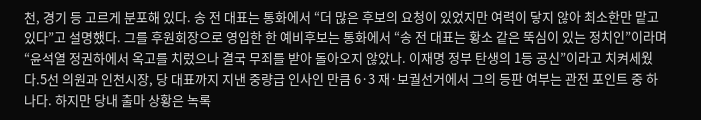천, 경기 등 고르게 분포해 있다. 송 전 대표는 통화에서 “더 많은 후보의 요청이 있었지만 여력이 닿지 않아 최소한만 맡고 있다”고 설명했다. 그를 후원회장으로 영입한 한 예비후보는 통화에서 “송 전 대표는 황소 같은 뚝심이 있는 정치인”이라며 “윤석열 정권하에서 옥고를 치렀으나 결국 무죄를 받아 돌아오지 않았나. 이재명 정부 탄생의 1등 공신”이라고 치켜세웠다.5선 의원과 인천시장, 당 대표까지 지낸 중량급 인사인 만큼 6·3 재·보궐선거에서 그의 등판 여부는 관전 포인트 중 하나다. 하지만 당내 출마 상황은 녹록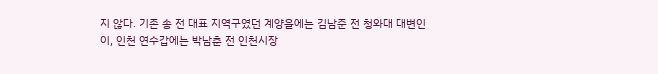지 않다. 기존 송 전 대표 지역구였던 계양을에는 김남준 전 청와대 대변인이, 인천 연수갑에는 박남춘 전 인천시장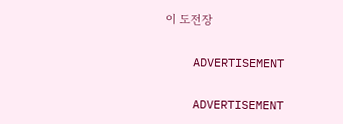이 도전장

    ADVERTISEMENT

    ADVERTISEMENT